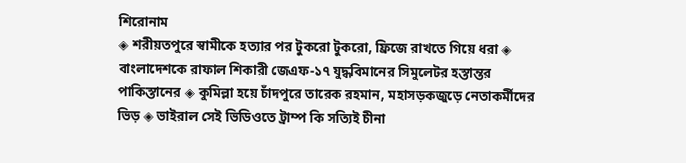শিরোনাম
◈ শরীয়তপুরে স্বামীকে হত্যার পর টুকরো ‍টুকরো, ফ্রিজে রাখতে গিয়ে ধরা ◈ বাংলাদেশকে রাফাল শিকারী জেএফ-১৭ যুদ্ধবিমানের সিমুলেটর হস্তান্তর পাকিস্তানের ◈ কুমিল্লা হয়ে চাঁদপুরে তারেক রহমান, মহাসড়কজুড়ে নেতাকর্মীদের ভিড় ◈ ভাইরাল সেই ভিডিওতে ট্রাম্প কি সত্যিই চীনা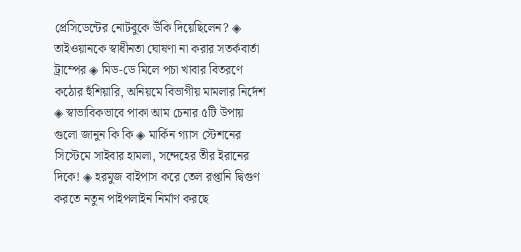প্রেসিডেন্টের নোটবুকে উঁকি দিয়েছিলেন? ◈ তাইওয়ানকে স্বাধীনতা ঘোষণা না করার সতর্কবার্তা ট্রাম্পের ◈ মিড-ডে মিলে পচা খাবার বিতরণে কঠোর হুঁশিয়ারি, অনিয়মে বিভাগীয় মামলার নির্দেশ ◈ স্বাভাবিকভাবে পাকা আম চেনার ৫টি উপায় গুলো জানুন কি কি ◈ মার্কিন গ্যাস স্টেশনের সিস্টেমে সাইবার হামলা, সন্দেহের তীর ইরানের দিকে! ◈ হরমুজ বাইপাস করে তেল রপ্তানি দ্বিগুণ করতে নতুন পাইপলাইন নির্মাণ করছে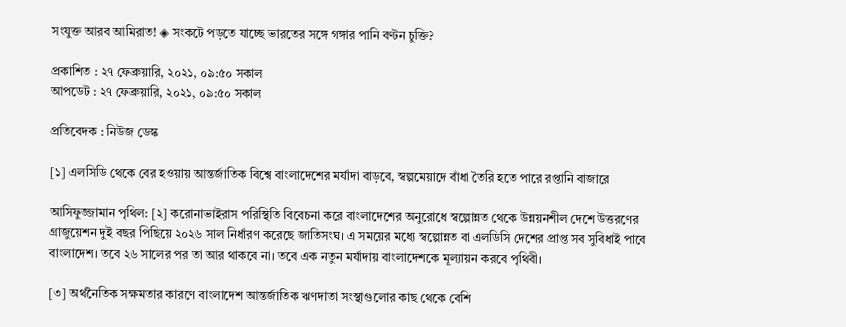সংযুক্ত আরব আমিরাত! ◈ সংক‌টে পড়‌তে যা‌চ্ছে ভার‌তের স‌ঙ্গে গঙ্গার পানি বণ্টন চুক্তি?

প্রকাশিত : ২৭ ফেব্রুয়ারি, ২০২১, ০৯:৫০ সকাল
আপডেট : ২৭ ফেব্রুয়ারি, ২০২১, ০৯:৫০ সকাল

প্রতিবেদক : নিউজ ডেস্ক

[১] এলসিডি থেকে বের হওয়ায় আন্তর্জাতিক বিশ্বে বাংলাদেশের মর্যাদা বাড়বে, স্বল্পমেয়াদে বাঁধা তৈরি হতে পারে রপ্তানি বাজারে

আসিফুজ্জামান পৃথিল: [২] করোনাভাইরাস পরিস্থিতি বিবেচনা করে বাংলাদেশের অনুরোধে স্বল্পোন্নত থেকে উন্নয়নশীল দেশে উত্তরণের গ্রাজুয়েশন দুই বছর পিছিয়ে ২০২৬ সাল নির্ধারণ করেছে জাতিসংঘ। এ সময়ের মধ্যে স্বল্পোন্নত বা এলডিসি দেশের প্রাপ্ত সব সুবিধাই পাবে বাংলাদেশ। তবে ২৬ সালের পর তা আর থাকবে না। তবে এক নতুন মর্যাদায় বাংলাদেশকে মূল্যায়ন করবে পৃথিবী।

[৩] অর্থনৈতিক সক্ষমতার কারণে বাংলাদেশ আন্তর্জাতিক ঋণদাতা সংস্থাগুলোর কাছ থেকে বেশি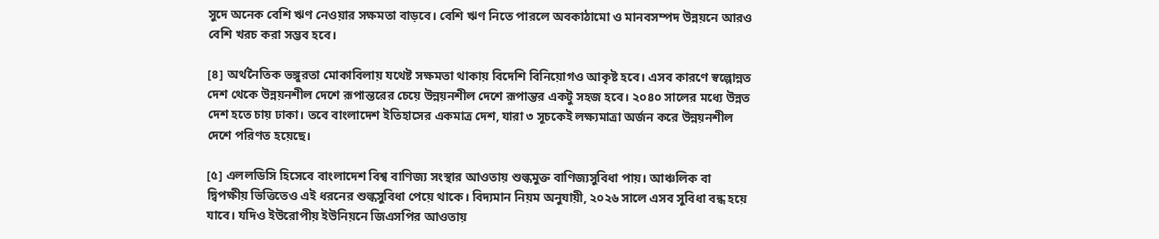সুদে অনেক বেশি ঋণ নেওয়ার সক্ষমতা বাড়বে। বেশি ঋণ নিতে পারলে অবকাঠামো ও মানবসম্পদ উন্নয়নে আরও বেশি খরচ করা সম্ভব হবে।

[৪] অর্থনৈতিক ভঙ্গুরতা মোকাবিলায় যথেষ্ট সক্ষমতা থাকায় বিদেশি বিনিয়োগও আকৃষ্ট হবে। এসব কারণে স্বল্পোন্নত দেশ থেকে উন্নয়নশীল দেশে রূপান্তরের চেয়ে উন্নয়নশীল দেশে রূপান্তর একটু সহজ হবে। ২০৪০ সালের মধ্যে উন্নত দেশ হতে চায় ঢাকা। তবে বাংলাদেশ ইতিহাসের একমাত্র দেশ, যারা ৩ সূচকেই লক্ষ্যমাত্রা অর্জন করে উন্নয়নশীল দেশে পরিণত হয়েছে।

[৫] এললডিসি হিসেবে বাংলাদেশ বিশ্ব বাণিজ্য সংস্থার আওতায় শুল্কমুক্ত বাণিজ্যসুবিধা পায়। আঞ্চলিক বা দ্বিপক্ষীয় ভিত্তিতেও এই ধরনের শুল্কসুবিধা পেয়ে থাকে। বিদ্যমান নিয়ম অনুযায়ী, ২০২৬ সালে এসব সুবিধা বন্ধ হয়ে যাবে। যদিও ইউরোপীয় ইউনিয়নে জিএসপির আওতায়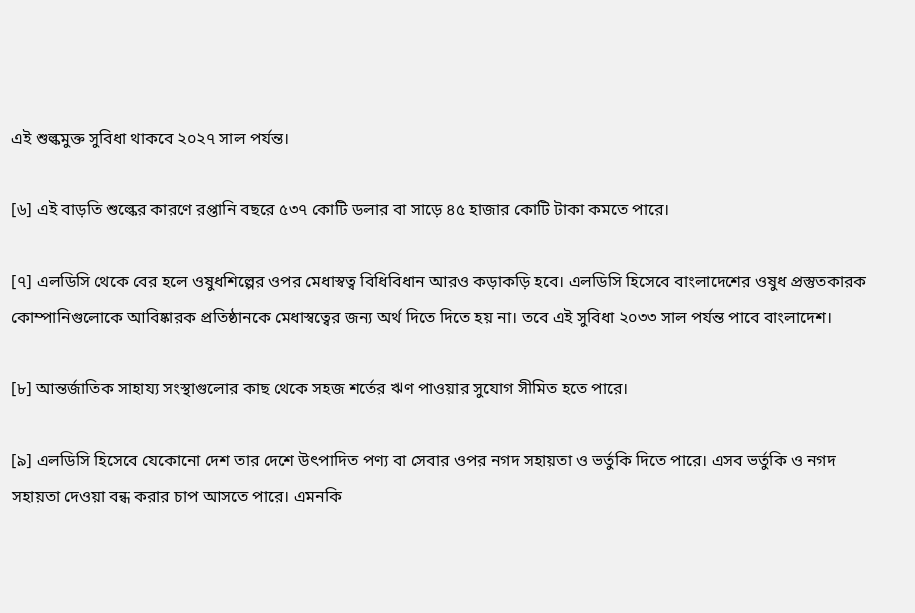এই শুল্কমুক্ত সুবিধা থাকবে ২০২৭ সাল পর্যন্ত।

[৬] এই বাড়তি শুল্কের কারণে রপ্তানি বছরে ৫৩৭ কোটি ডলার বা সাড়ে ৪৫ হাজার কোটি টাকা কমতে পারে।

[৭] এলডিসি থেকে বের হলে ওষুধশিল্পের ওপর মেধাস্বত্ব বিধিবিধান আরও কড়াকড়ি হবে। এলডিসি হিসেবে বাংলাদেশের ওষুধ প্রস্তুতকারক কোম্পানিগুলোকে আবিষ্কারক প্রতিষ্ঠানকে মেধাস্বত্বের জন্য অর্থ দিতে দিতে হয় না। তবে এই সুবিধা ২০৩৩ সাল পর্যন্ত পাবে বাংলাদেশ।

[৮] আন্তর্জাতিক সাহায্য সংস্থাগুলোর কাছ থেকে সহজ শর্তের ঋণ পাওয়ার সুযোগ সীমিত হতে পারে।

[৯] এলডিসি হিসেবে যেকোনো দেশ তার দেশে উৎপাদিত পণ্য বা সেবার ওপর নগদ সহায়তা ও ভর্তুকি দিতে পারে। এসব ভর্তুকি ও নগদ সহায়তা দেওয়া বন্ধ করার চাপ আসতে পারে। এমনকি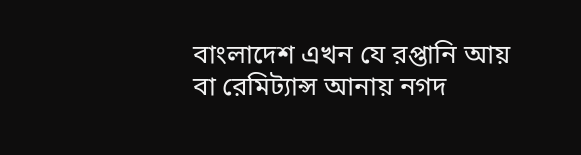বাংলাদেশ এখন যে রপ্তানি আয় বা রেমিট্যান্স আনায় নগদ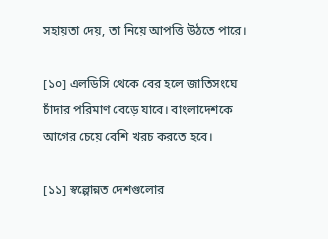সহায়তা দেয়, তা নিয়ে আপত্তি উঠতে পারে।

[১০] এলডিসি থেকে বের হলে জাতিসংঘে চাঁদার পরিমাণ বেড়ে যাবে। বাংলাদেশকে আগের চেয়ে বেশি খরচ করতে হবে।

[১১] স্বল্পোন্নত দেশগুলোর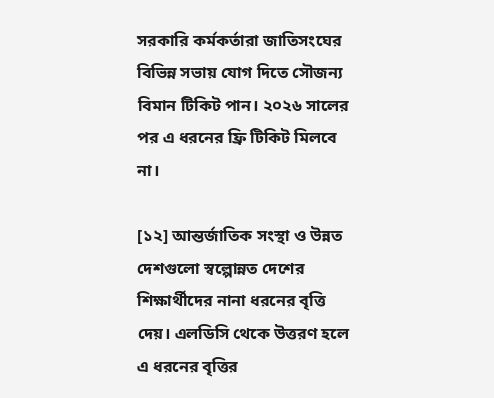সরকারি কর্মকর্তারা জাতিসংঘের বিভিন্ন সভায় যোগ দিতে সৌজন্য বিমান টিকিট পান। ২০২৬ সালের পর এ ধরনের ফ্রি টিকিট মিলবে না।

[১২] আন্তর্জাতিক সংস্থা ও উন্নত দেশগুলো স্বল্পোন্নত দেশের শিক্ষার্থীদের নানা ধরনের বৃত্তি দেয়। এলডিসি থেকে উত্তরণ হলে এ ধরনের বৃত্তির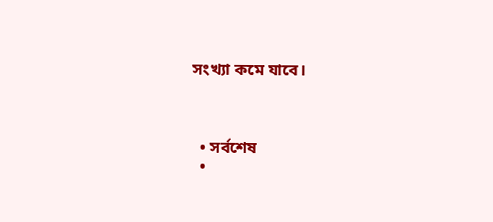সংখ্যা কমে যাবে।



  • সর্বশেষ
  •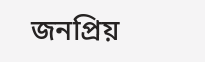জনপ্রিয়